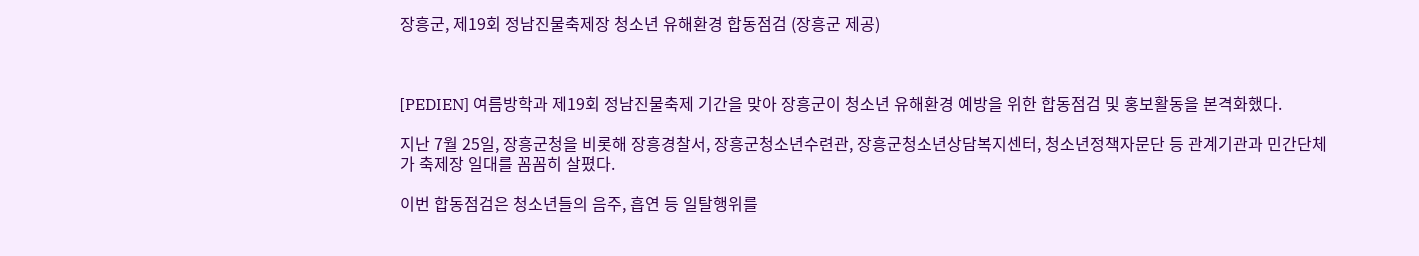장흥군, 제19회 정남진물축제장 청소년 유해환경 합동점검 (장흥군 제공)



[PEDIEN] 여름방학과 제19회 정남진물축제 기간을 맞아 장흥군이 청소년 유해환경 예방을 위한 합동점검 및 홍보활동을 본격화했다.

지난 7월 25일, 장흥군청을 비롯해 장흥경찰서, 장흥군청소년수련관, 장흥군청소년상담복지센터, 청소년정책자문단 등 관계기관과 민간단체가 축제장 일대를 꼼꼼히 살폈다.

이번 합동점검은 청소년들의 음주, 흡연 등 일탈행위를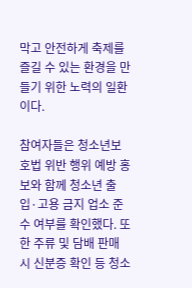막고 안전하게 축제를 즐길 수 있는 환경을 만들기 위한 노력의 일환이다.

참여자들은 청소년보호법 위반 행위 예방 홍보와 함께 청소년 출입·고용 금지 업소 준수 여부를 확인했다. 또한 주류 및 담배 판매 시 신분증 확인 등 청소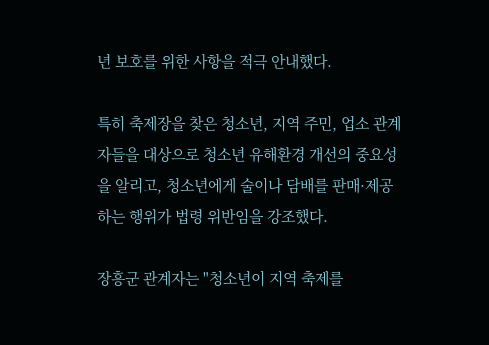년 보호를 위한 사항을 적극 안내했다.

특히 축제장을 찾은 청소년, 지역 주민, 업소 관계자들을 대상으로 청소년 유해환경 개선의 중요성을 알리고, 청소년에게 술이나 담배를 판매·제공하는 행위가 법령 위반임을 강조했다.

장흥군 관계자는 "청소년이 지역 축제를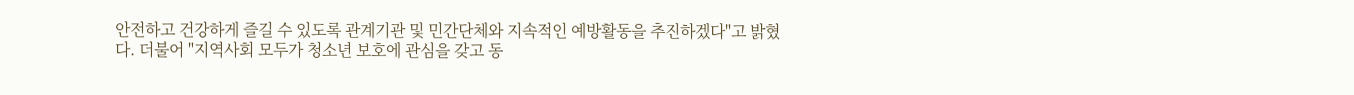안전하고 건강하게 즐길 수 있도록 관계기관 및 민간단체와 지속적인 예방활동을 추진하겠다"고 밝혔다. 더불어 "지역사회 모두가 청소년 보호에 관심을 갖고 동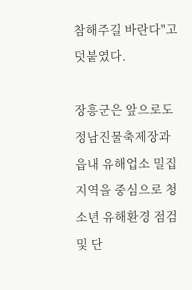참해주길 바란다"고 덧붙였다.

장흥군은 앞으로도 정남진물축제장과 읍내 유해업소 밀집 지역을 중심으로 청소년 유해환경 점검 및 단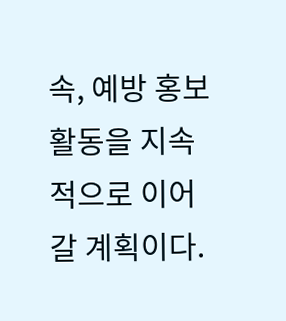속, 예방 홍보활동을 지속적으로 이어갈 계획이다.